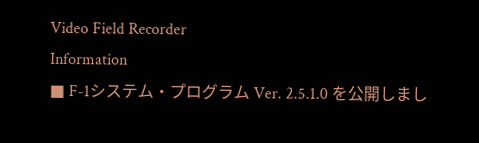Video Field Recorder
Information
■ F-1システム・プログラム Ver. 2.5.1.0 を公開しまし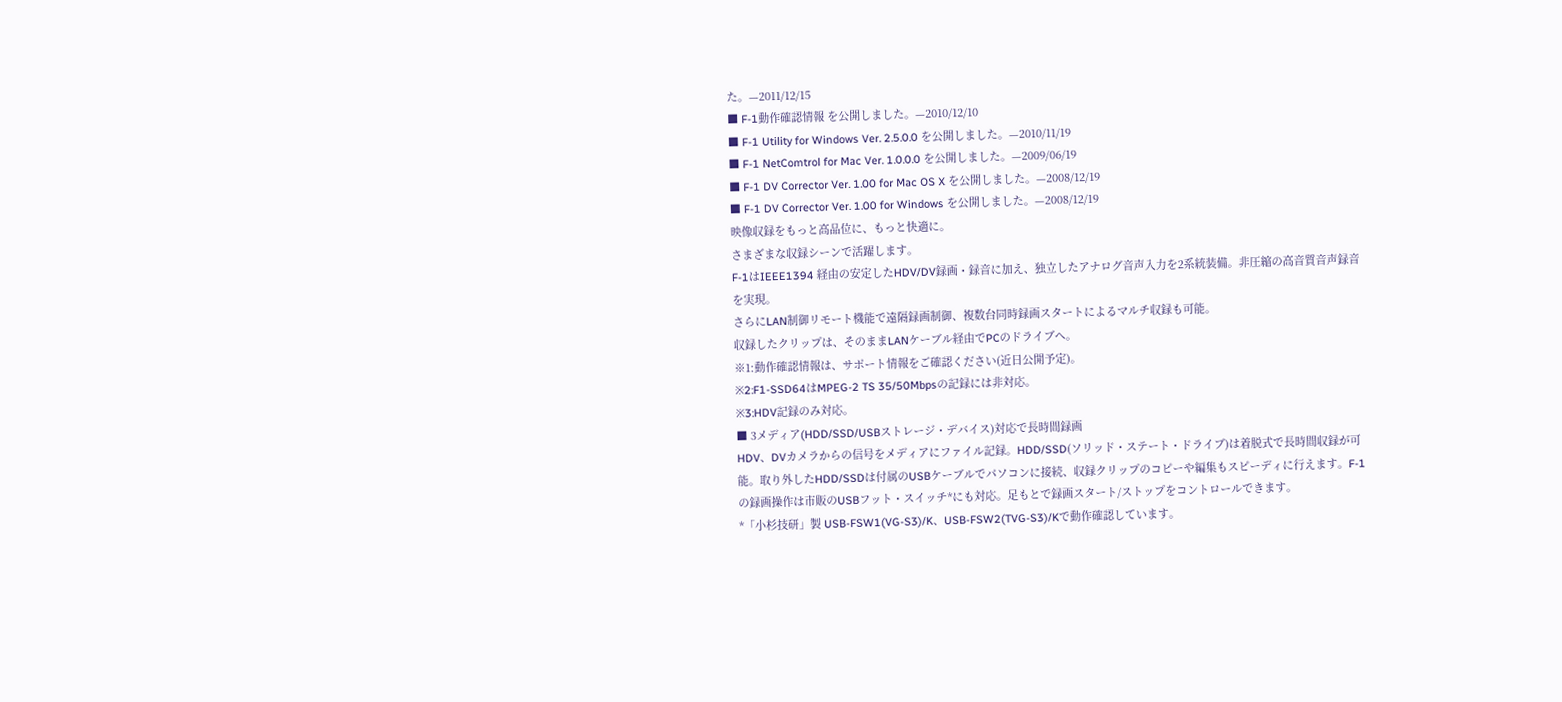た。—2011/12/15
■ F-1動作確認情報 を公開しました。—2010/12/10
■ F-1 Utility for Windows Ver. 2.5.0.0 を公開しました。—2010/11/19
■ F-1 NetComtrol for Mac Ver. 1.0.0.0 を公開しました。—2009/06/19
■ F-1 DV Corrector Ver. 1.00 for Mac OS X を公開しました。—2008/12/19
■ F-1 DV Corrector Ver. 1.00 for Windows を公開しました。—2008/12/19
映像収録をもっと高品位に、もっと快適に。
さまざまな収録シーンで活躍します。
F-1はIEEE1394 経由の安定したHDV/DV録画・録音に加え、独立したアナログ音声入力を2系統装備。非圧縮の高音質音声録音を実現。
さらにLAN制御リモート機能で遠隔録画制御、複数台同時録画スタートによるマルチ収録も可能。
収録したクリップは、そのままLANケーブル経由でPCのドライブへ。
※1:動作確認情報は、サポート情報をご確認ください(近日公開予定)。
※2:F1-SSD64はMPEG-2 TS 35/50Mbpsの記録には非対応。
※3:HDV記録のみ対応。
■ 3メディア(HDD/SSD/USBストレージ・デバイス)対応で長時間録画
HDV、DVカメラからの信号をメディアにファイル記録。HDD/SSD(ソリッド・ステート・ドライブ)は着脱式で長時間収録が可能。取り外したHDD/SSDは付属のUSBケーブルでパソコンに接続、収録クリップのコピーや編集もスピーディに行えます。F-1の録画操作は市販のUSBフット・スイッチ*にも対応。足もとで録画スタート/ストップをコントロールできます。
*「小杉技研」製 USB-FSW1(VG-S3)/K、USB-FSW2(TVG-S3)/Kで動作確認しています。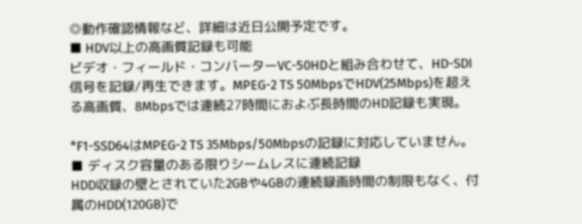◎動作確認情報など、詳細は近日公開予定です。
■ HDV以上の高画質記録も可能
ビデオ・フィールド・コンバーターVC-50HDと組み合わせて、HD-SDI信号を記録/再生できます。MPEG-2 TS 50MbpsでHDV(25Mbps)を超える高画質、8Mbpsでは連続27時間におよぶ長時間のHD記録も実現。

*F1-SSD64はMPEG-2 TS 35Mbps/50Mbpsの記録に対応していません。
■ ディスク容量のある限りシームレスに連続記録
HDD収録の壁とされていた2GBや4GBの連続録画時間の制限もなく、付属のHDD(120GB)で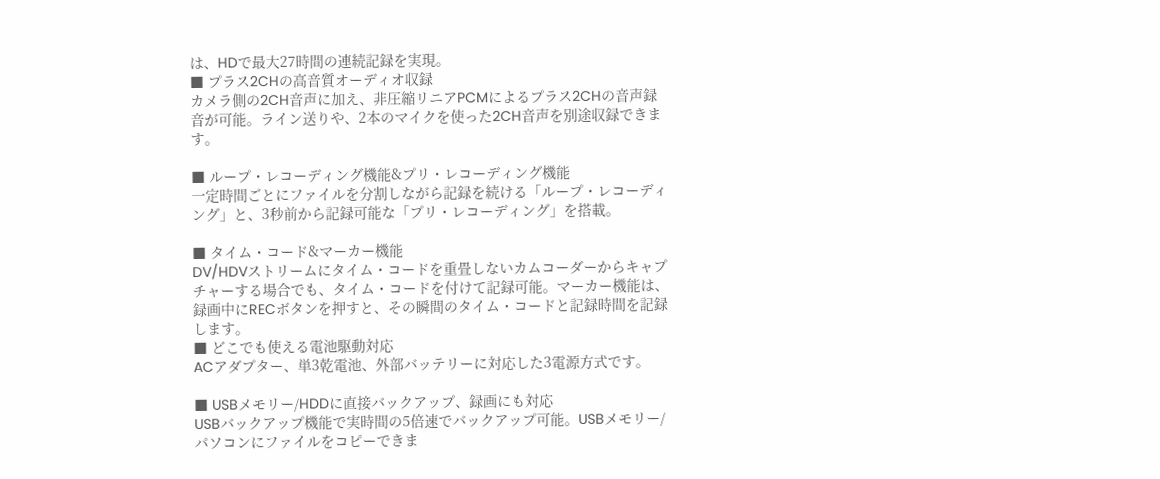は、HDで最大27時間の連続記録を実現。
■ プラス2CHの高音質オーディオ収録
カメラ側の2CH音声に加え、非圧縮リニアPCMによるプラス2CHの音声録音が可能。ライン送りや、2本のマイクを使った2CH音声を別途収録できます。

■ ループ・レコーディング機能&プリ・レコーディング機能
一定時間ごとにファイルを分割しながら記録を続ける「ループ・レコーディング」と、3秒前から記録可能な「プリ・レコーディング」を搭載。

■ タイム・コード&マーカー機能
DV/HDVストリームにタイム・コードを重畳しないカムコーダーからキャプチャーする場合でも、タイム・コードを付けて記録可能。マーカー機能は、録画中にRECボタンを押すと、その瞬間のタイム・コードと記録時間を記録します。
■ どこでも使える電池駆動対応
ACアダプター、単3乾電池、外部バッテリーに対応した3電源方式です。

■ USBメモリー/HDDに直接バックアップ、録画にも対応
USBバックアップ機能で実時間の5倍速でバックアップ可能。USBメモリー/パソコンにファイルをコピーできま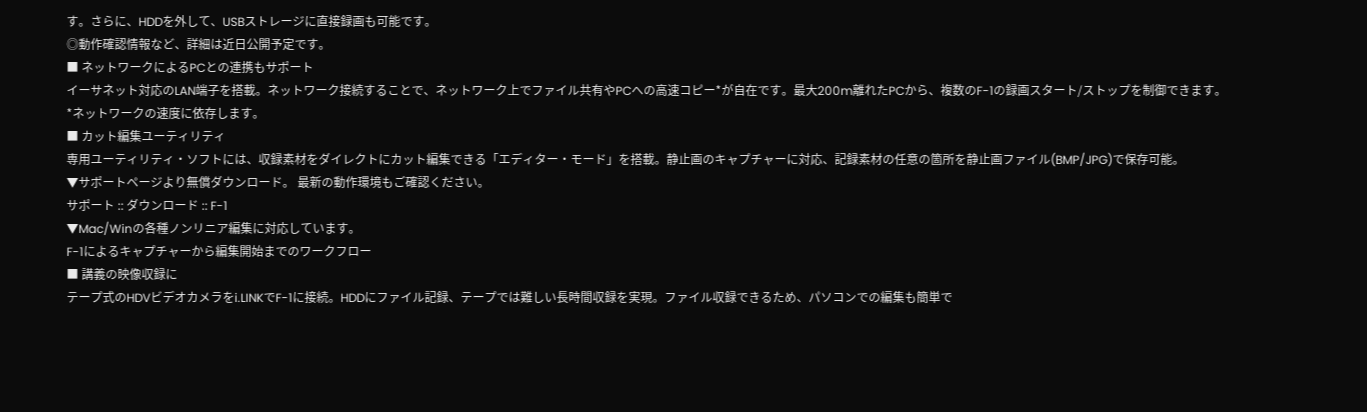す。さらに、HDDを外して、USBストレージに直接録画も可能です。
◎動作確認情報など、詳細は近日公開予定です。
■ ネットワークによるPCとの連携もサポート
イーサネット対応のLAN端子を搭載。ネットワーク接続することで、ネットワーク上でファイル共有やPCへの高速コピー*が自在です。最大200m離れたPCから、複数のF-1の録画スタート/ストップを制御できます。
*ネットワークの速度に依存します。
■ カット編集ユーティリティ
専用ユーティリティ・ソフトには、収録素材をダイレクトにカット編集できる「エディター・モード」を搭載。静止画のキャプチャーに対応、記録素材の任意の箇所を静止画ファイル(BMP/JPG)で保存可能。
▼サポートページより無償ダウンロード。 最新の動作環境もご確認ください。
サポート :: ダウンロード :: F-1
▼Mac/Winの各種ノンリニア編集に対応しています。
F-1によるキャプチャーから編集開始までのワークフロー
■ 講義の映像収録に
テープ式のHDVビデオカメラをi.LINKでF-1に接続。HDDにファイル記録、テープでは難しい長時間収録を実現。ファイル収録できるため、パソコンでの編集も簡単で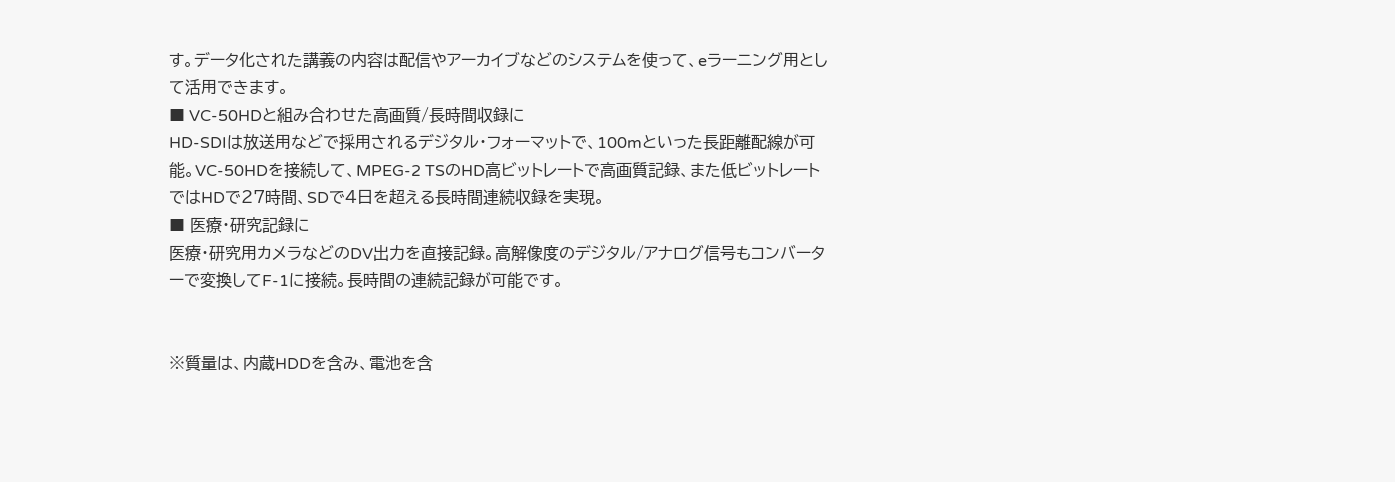す。データ化された講義の内容は配信やアーカイブなどのシステムを使って、eラーニング用として活用できます。
■ VC-50HDと組み合わせた高画質/長時間収録に
HD-SDIは放送用などで採用されるデジタル・フォーマットで、100mといった長距離配線が可能。VC-50HDを接続して、MPEG-2 TSのHD高ビットレートで高画質記録、また低ビットレートではHDで27時間、SDで4日を超える長時間連続収録を実現。
■ 医療・研究記録に
医療・研究用カメラなどのDV出力を直接記録。高解像度のデジタル/アナログ信号もコンバーターで変換してF-1に接続。長時間の連続記録が可能です。


※質量は、内蔵HDDを含み、電池を含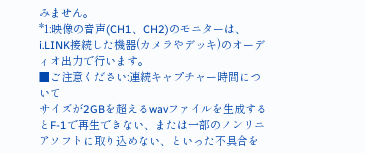みません。
*1:映像の音声(CH1、CH2)のモニターは、i.LINK接続した機器(カメラやデッキ)のオーディオ出力で行います。
■ご注意ください:連続キャプチャー時間について
サイズが2GBを超えるwavファイルを生成するとF-1で再生できない、または一部のノンリニアソフトに取り込めない、といった不具合を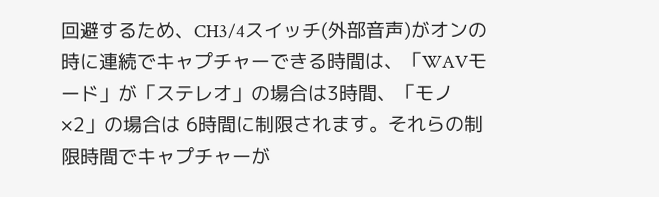回避するため、CH3/4スイッチ(外部音声)がオンの時に連続でキャプチャーできる時間は、「WAVモード」が「ステレオ」の場合は3時間、「モノ×2」の場合は 6時間に制限されます。それらの制限時間でキャプチャーが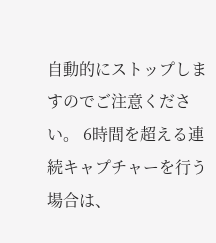自動的にストップしますのでご注意ください。 6時間を超える連続キャプチャーを行う場合は、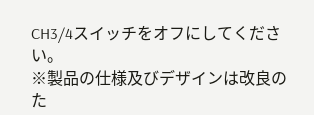CH3/4スイッチをオフにしてください。
※製品の仕様及びデザインは改良のた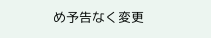め予告なく変更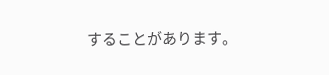することがあります。